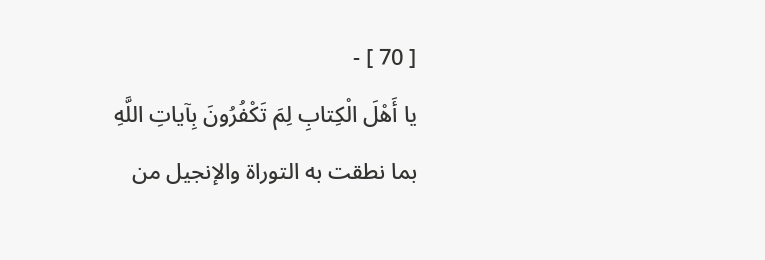[ 70 ] -
يا أَهْلَ الْكِتابِ لِمَ تَكْفُرُونَ بِآياتِ اللَّهِ
بما نطقت به التوراة والإنجيل من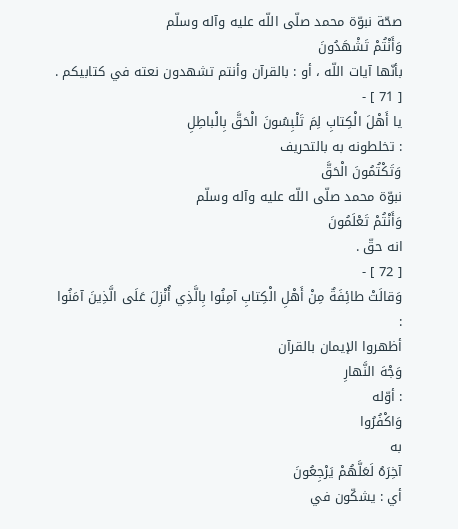صحّة نبوّة محمد صلّى اللّه عليه وآله وسلّم
وَأَنْتُمْ تَشْهَدُونَ
بأنّها آيات اللّه ، أو : بالقرآن وأنتم تشهدون نعته في كتابيكم .
[ 71 ] -
يا أَهْلَ الْكِتابِ لِمَ تَلْبِسُونَ الْحَقَّ بِالْباطِلِ
: تخلطونه به بالتحريف
وَتَكْتُمُونَ الْحَقَّ
نبوّة محمد صلّى اللّه عليه وآله وسلّم
وَأَنْتُمْ تَعْلَمُونَ
انه حقّ .
[ 72 ] -
وَقالَتْ طائِفَةٌ مِنْ أَهْلِ الْكِتابِ آمِنُوا بِالَّذِي أُنْزِلَ عَلَى الَّذِينَ آمَنُوا
:
أظهروا الإيمان بالقرآن
وَجْهَ النَّهارِ
: أوّله
وَاكْفُرُوا
به
آخِرَهُ لَعَلَّهُمْ يَرْجِعُونَ
أي : يشكّون في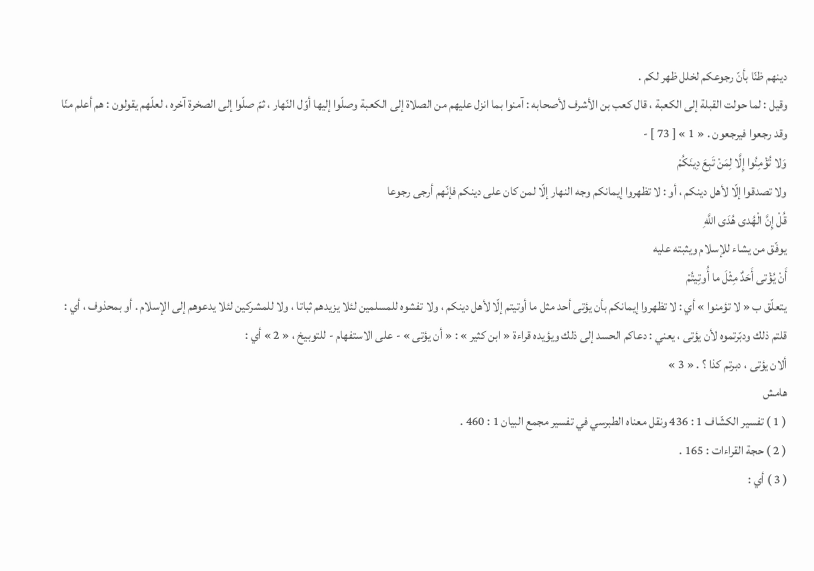دينهم ظنّا بأنّ رجوعكم لخلل ظهر لكم .
وقيل : لما حولت القبلة إلى الكعبة ، قال كعب بن الأشرف لأصحابه : آمنوا بما انزل عليهم من الصلاة إلى الكعبة وصلّوا إليها أوّل النّهار ، ثمّ صلّوا إلى الصخرة آخره ، لعلّهم يقولون : هم أعلم منّا وقد رجعوا فيرجعون . « 1 » [ 73 ] -
وَلا تُؤْمِنُوا إِلَّا لِمَنْ تَبِعَ دِينَكُمْ
ولا تصدقوا إلّا لأهل دينكم ، أو : لا تظهروا إيمانكم وجه النهار إلّا لمن كان على دينكم فإنّهم أرجى رجوعا
قُلْ إِنَّ الْهُدى هُدَى اللَّهِ
يوفّق من يشاء للإسلام ويثبته عليه
أَنْ يُؤْتى أَحَدٌ مِثْلَ ما أُوتِيتُمْ
يتعلّق ب « لا تؤمنوا » أي : لا تظهروا إيمانكم بأن يؤتى أحد مثل ما أوتيتم إلّا لأهل دينكم ، ولا تفشوه للمسلمين لئلا يزيدهم ثباتا ، ولا للمشركين لئلا يدعوهم إلى الإسلام . أو بمحذوف ، أي : قلتم ذلك ودبّرتموه لأن يؤتى ، يعني : دعاكم الحسد إلى ذلك ويؤيده قراءة « ابن كثير » : « أن يؤتى » - على الاستفهام - للتوبيخ ، « 2 » أي :
ألان يؤتى ، دبرتم كذا ؟ . « 3 »
هامش
( 1 ) تفسير الكشّاف 1 : 436 ونقل معناه الطبرسي في تفسير مجمع البيان 1 : 460 .
( 2 ) حجة القراءات : 165 .
( 3 ) أي :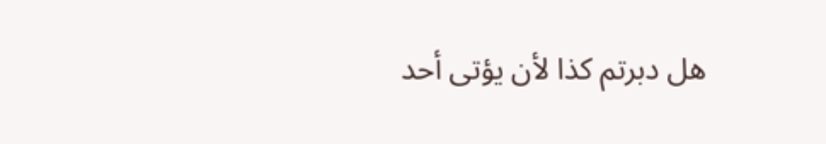هل دبرتم كذا لأن يؤتى أحد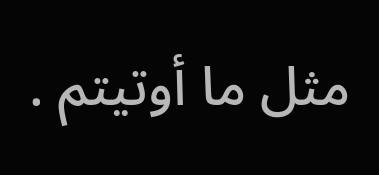مثل ما أوتيتم .